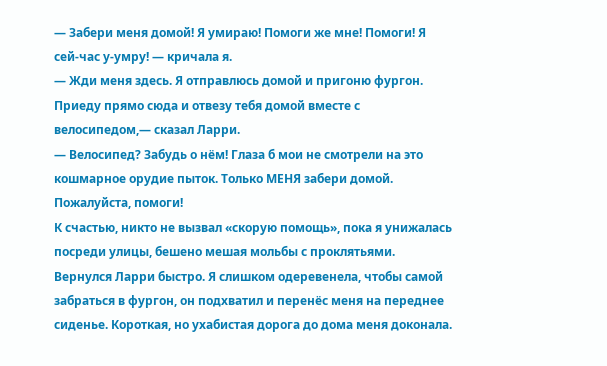— Забери меня домой! Я умираю! Помоги же мне! Помоги! Я сей-час у-умру! — кричала я.
— Жди меня здесь. Я отправлюсь домой и пригоню фургон. Приеду прямо сюда и отвезу тебя домой вместе с велосипедом,— сказал Ларри.
— Велосипед? Забудь о нём! Глаза б мои не смотрели на это кошмарное орудие пыток. Только МЕНЯ забери домой. Пожалуйста, помоги!
К счастью, никто не вызвал «скорую помощь», пока я унижалась посреди улицы, бешено мешая мольбы с проклятьями. Вернулся Ларри быстро. Я слишком одеревенела, чтобы самой забраться в фургон, он подхватил и перенёс меня на переднее сиденье. Короткая, но ухабистая дорога до дома меня доконала.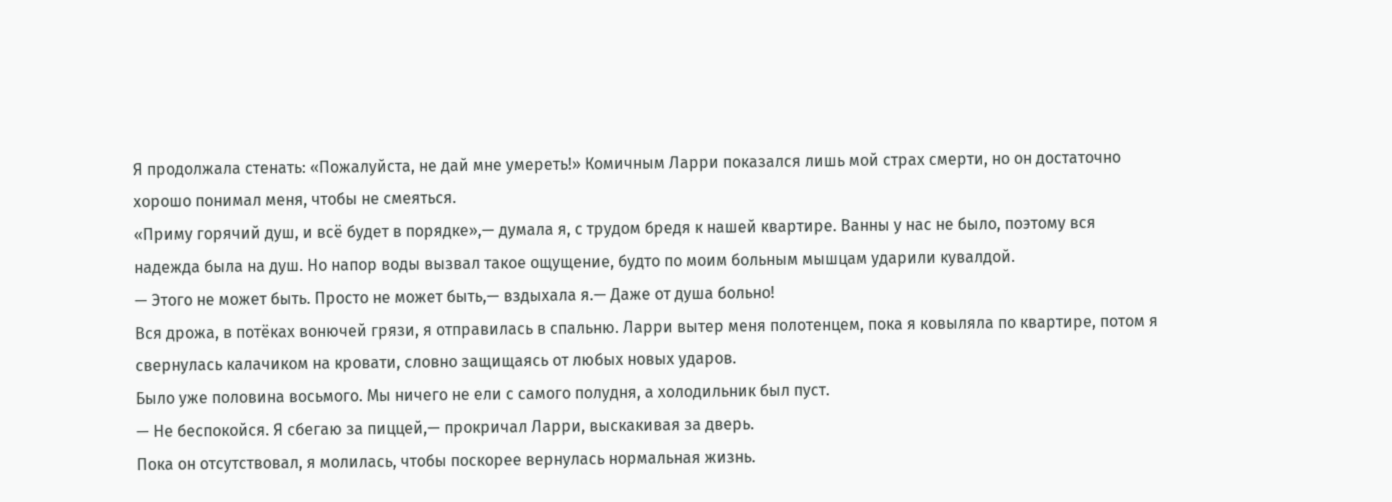Я продолжала стенать: «Пожалуйста, не дай мне умереть!» Комичным Ларри показался лишь мой страх смерти, но он достаточно хорошо понимал меня, чтобы не смеяться.
«Приму горячий душ, и всё будет в порядке»,— думала я, с трудом бредя к нашей квартире. Ванны у нас не было, поэтому вся надежда была на душ. Но напор воды вызвал такое ощущение, будто по моим больным мышцам ударили кувалдой.
— Этого не может быть. Просто не может быть,— вздыхала я.— Даже от душа больно!
Вся дрожа, в потёках вонючей грязи, я отправилась в спальню. Ларри вытер меня полотенцем, пока я ковыляла по квартире, потом я свернулась калачиком на кровати, словно защищаясь от любых новых ударов.
Было уже половина восьмого. Мы ничего не ели с самого полудня, а холодильник был пуст.
— Не беспокойся. Я сбегаю за пиццей,— прокричал Ларри, выскакивая за дверь.
Пока он отсутствовал, я молилась, чтобы поскорее вернулась нормальная жизнь.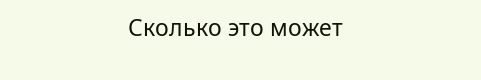Сколько это может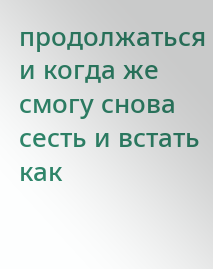продолжаться и когда же смогу снова сесть и встать как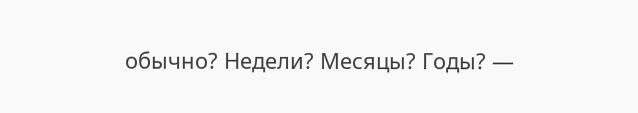обычно? Недели? Месяцы? Годы? —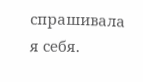спрашивала я себя.